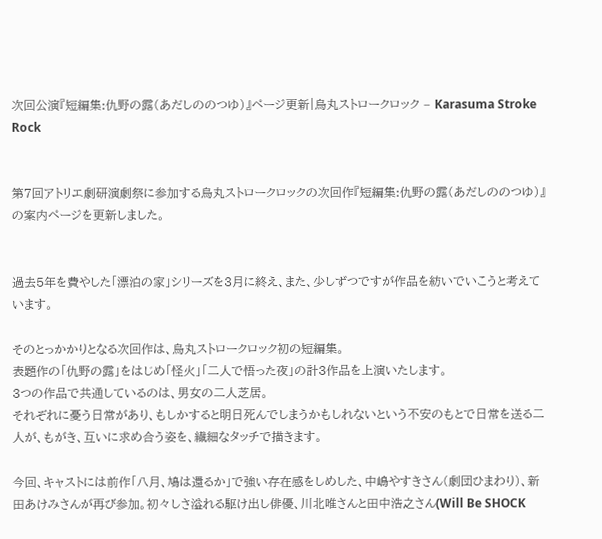次回公演『短編集:仇野の露(あだしののつゆ)』ページ更新|烏丸ストロークロック – Karasuma Stroke Rock


第7回アトリエ劇研演劇祭に参加する烏丸ストロークロックの次回作『短編集:仇野の露(あだしののつゆ)』の案内ページを更新しました。


過去5年を費やした「漂泊の家」シリーズを3月に終え、また、少しずつですが作品を紡いでいこうと考えています。

そのとっかかりとなる次回作は、烏丸ストロークロック初の短編集。
表題作の「仇野の露」をはじめ「怪火」「二人で悟った夜」の計3作品を上演いたします。
3つの作品で共通しているのは、男女の二人芝居。
それぞれに憂う日常があり、もしかすると明日死んでしまうかもしれないという不安のもとで日常を送る二人が、もがき、互いに求め合う姿を、繊細なタッチで描きます。

今回、キャストには前作「八月、鳩は還るか」で強い存在感をしめした、中嶋やすきさん(劇団ひまわり)、新田あけみさんが再び参加。初々しさ溢れる駆け出し俳優、川北唯さんと田中浩之さん(Will Be SHOCK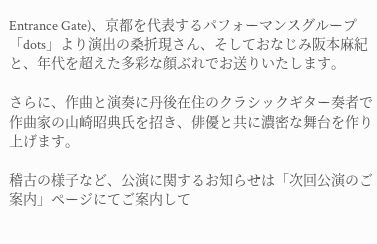Entrance Gate)、京都を代表するパフォーマンスグループ「dots」より演出の桑折現さん、そしておなじみ阪本麻紀と、年代を超えた多彩な顔ぶれでお送りいたします。

さらに、作曲と演奏に丹後在住のクラシックギター奏者で作曲家の山崎昭典氏を招き、俳優と共に濃密な舞台を作り上げます。

稽古の様子など、公演に関するお知らせは「次回公演のご案内」ページにてご案内して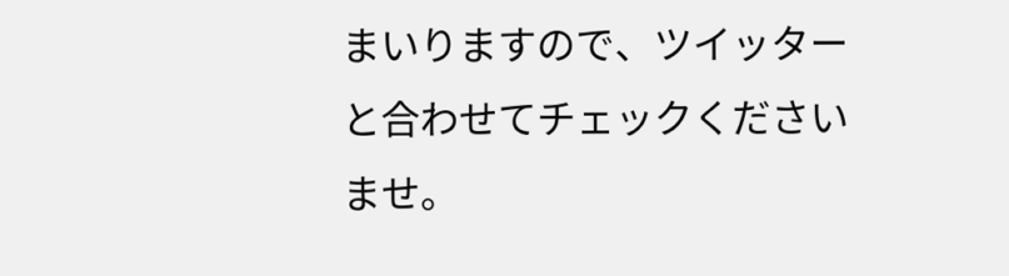まいりますので、ツイッターと合わせてチェックくださいませ。